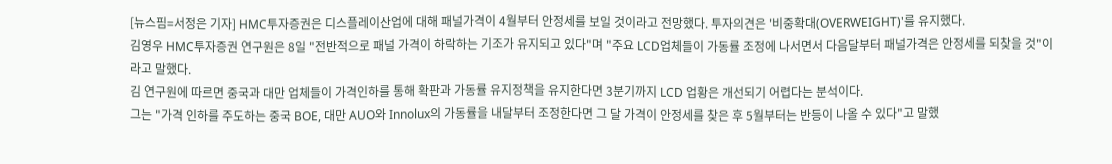[뉴스핌=서정은 기자] HMC투자증권은 디스플레이산업에 대해 패널가격이 4월부터 안정세를 보일 것이라고 전망했다. 투자의견은 '비중확대(OVERWEIGHT)'를 유지했다.
김영우 HMC투자증권 연구원은 8일 "전반적으로 패널 가격이 하락하는 기조가 유지되고 있다"며 "주요 LCD업체들이 가동률 조정에 나서면서 다음달부터 패널가격은 안정세를 되찾을 것"이라고 말했다.
김 연구원에 따르면 중국과 대만 업체들이 가격인하를 통해 확판과 가동률 유지정책을 유지한다면 3분기까지 LCD 업황은 개선되기 어렵다는 분석이다.
그는 "가격 인하를 주도하는 중국 BOE, 대만 AUO와 Innolux의 가동률을 내달부터 조정한다면 그 달 가격이 안정세를 찾은 후 5월부터는 반등이 나올 수 있다"고 말했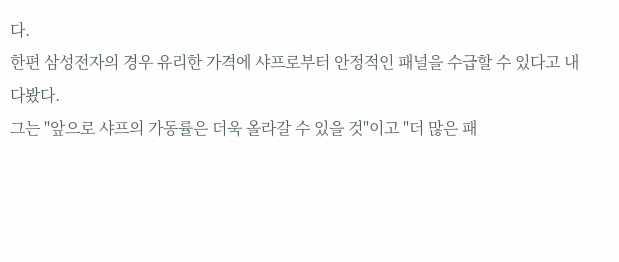다.
한편 삼성전자의 경우 유리한 가격에 샤프로부터 안정적인 패널을 수급할 수 있다고 내다봤다.
그는 "앞으로 샤프의 가동률은 더욱 올라갈 수 있을 것"이고 "더 많은 패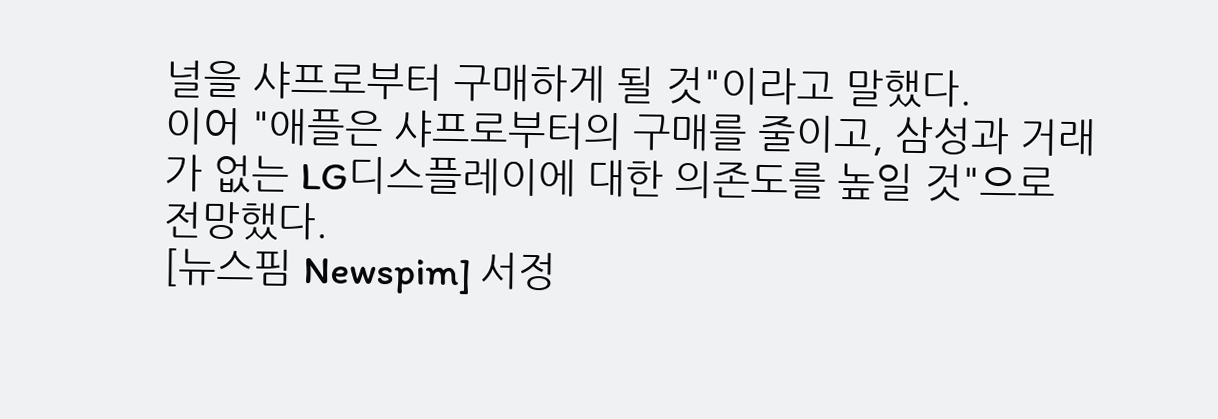널을 샤프로부터 구매하게 될 것"이라고 말했다.
이어 "애플은 샤프로부터의 구매를 줄이고, 삼성과 거래가 없는 LG디스플레이에 대한 의존도를 높일 것"으로 전망했다.
[뉴스핌 Newspim] 서정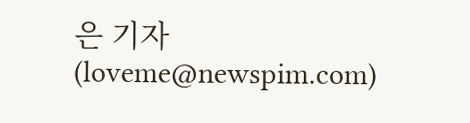은 기자 (loveme@newspim.com)